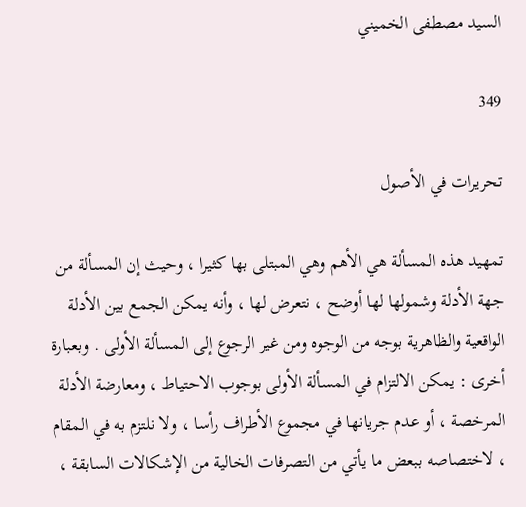السيد مصطفى الخميني

349

تحريرات في الأصول

تمهيد هذه المسألة هي الأهم وهي المبتلى بها كثيرا ، وحيث إن المسألة من جهة الأدلة وشمولها لها أوضح ، نتعرض لها ، وأنه يمكن الجمع بين الأدلة الواقعية والظاهرية بوجه من الوجوه ومن غير الرجوع إلى المسألة الأولى . وبعبارة أخرى : يمكن الالتزام في المسألة الأولى بوجوب الاحتياط ، ومعارضة الأدلة المرخصة ، أو عدم جريانها في مجموع الأطراف رأسا ، ولا نلتزم به في المقام ، لاختصاصه ببعض ما يأتي من التصرفات الخالية من الإشكالات السابقة ،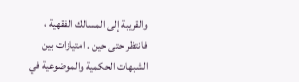والقريبة إلى المسالك الفقهية ، فانتظر حتى حين . امتيازات بين الشبهات الحكمية والموضوعية في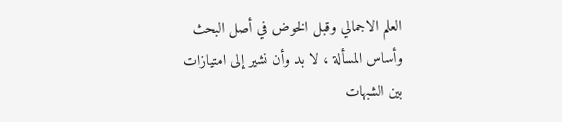العلم الاجمالي وقبل الخوض في أصل البحث وأساس المسألة ، لا بد وأن نشير إلى امتيازات بين الشبهات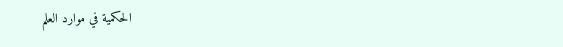الحكمية في موارد العلم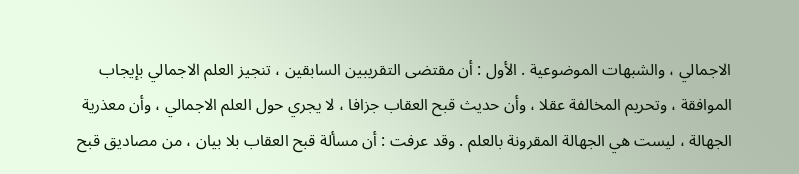الاجمالي ، والشبهات الموضوعية . الأول : أن مقتضى التقريبين السابقين ، تنجيز العلم الاجمالي بإيجاب الموافقة ، وتحريم المخالفة عقلا ، وأن حديث قبح العقاب جزافا ، لا يجري حول العلم الاجمالي ، وأن معذرية الجهالة ، ليست هي الجهالة المقرونة بالعلم . وقد عرفت : أن مسألة قبح العقاب بلا بيان ، من مصاديق قبح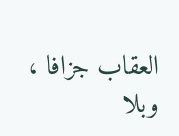العقاب جزافا ، وبلا